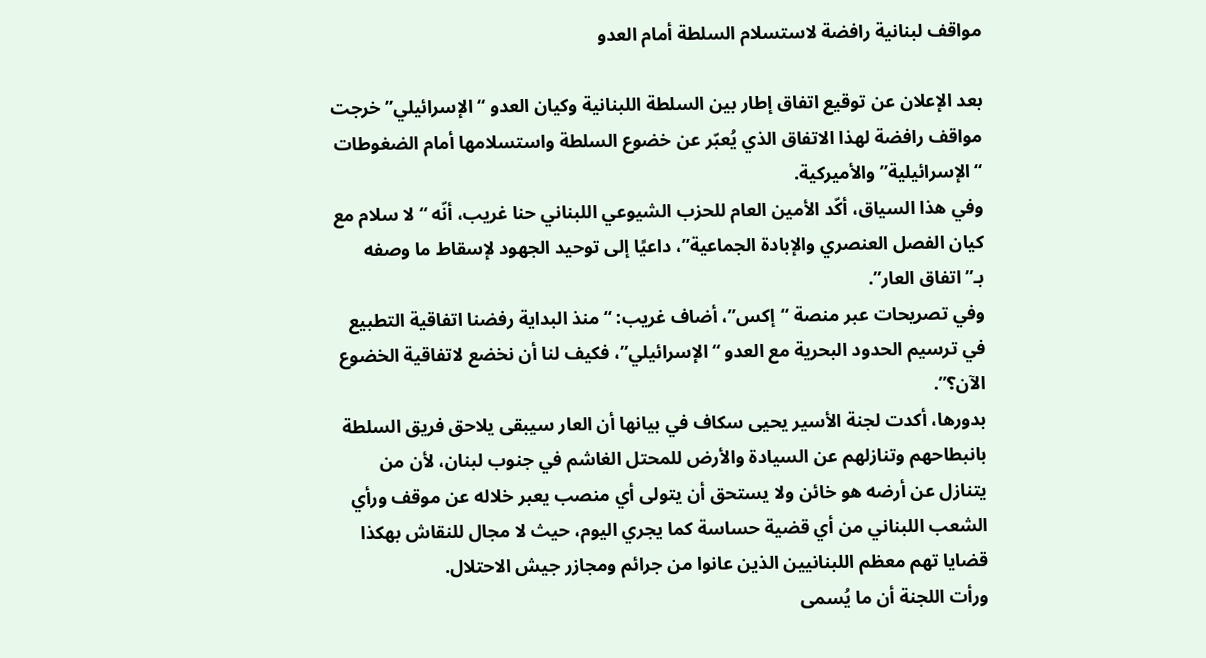مواقف لبنانية رافضة لاستسلام السلطة أمام العدو

بعد الإعلان عن توقيع اتفاق إطار بين السلطة اللبنانية وكيان العدو “الإسرائيلي” خرجت مواقف رافضة لهذا الاتفاق الذي يُعبّر عن خضوع السلطة واستسلامها أمام الضغوطات “الإسرائيلية” والأميركية.
وفي هذا السياق، أكّد الأمين العام للحزب الشيوعي اللبناني حنا غريب، أنّه “لا سلام مع كيان الفصل العنصري والإبادة الجماعية”، داعيًا إلى توحيد الجهود لإسقاط ما وصفه بـ”اتفاق العار”.
وفي تصريحات عبر منصة “إكس”، أضاف غريب: “منذ البداية رفضنا اتفاقية التطبيع في ترسيم الحدود البحرية مع العدو “الإسرائيلي”، فكيف لنا أن نخضع لاتفاقية الخضوع الآن؟”.
بدورها، أكدت لجنة الأسير يحيى سكاف في بيانها أن العار سيبقى يلاحق فريق السلطة بانبطاحهم وتنازلهم عن السيادة والأرض للمحتل الغاشم في جنوب لبنان، لأن من يتنازل عن أرضه هو خائن ولا يستحق أن يتولى أي منصب يعبر خلاله عن موقف ورأي الشعب اللبناني من أي قضية حساسة كما يجري اليوم، حيث لا مجال للنقاش بهكذا قضايا تهم معظم اللبنانيين الذين عانوا من جرائم ومجازر جيش الاحتلال.
ورأت اللجنة أن ما يُسمى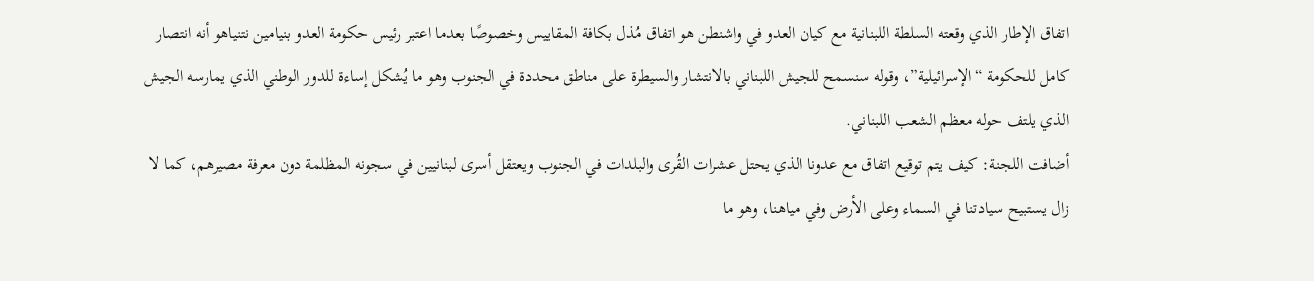اتفاق الإطار الذي وقعته السلطة اللبنانية مع كيان العدو في واشنطن هو اتفاق مُذل بكافة المقاييس وخصوصًا بعدما اعتبر رئيس حكومة العدو بنيامين نتنياهو أنه انتصار كامل للحكومة “الإسرائيلية”، وقوله سنسمح للجيش اللبناني بالانتشار والسيطرة على مناطق محددة في الجنوب وهو ما يُشكل إساءة للدور الوطني الذي يمارسه الجيش الذي يلتف حوله معظم الشعب اللبناني.
أضافت اللجنة: كيف يتم توقيع اتفاق مع عدونا الذي يحتل عشرات القُرى والبلدات في الجنوب ويعتقل أسرى لبنانيين في سجونه المظلمة دون معرفة مصيرهم، كما لا زال يستبيح سيادتنا في السماء وعلى الأرض وفي مياهنا، وهو ما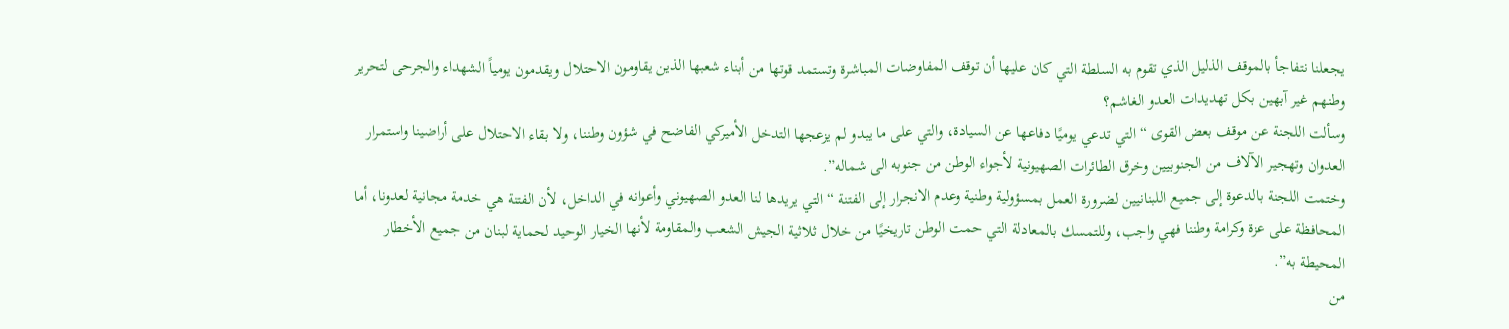يجعلنا نتفاجأ بالموقف الذليل الذي تقوم به السلطة التي كان عليها أن توقف المفاوضات المباشرة وتستمد قوتها من أبناء شعبها الذين يقاومون الاحتلال ويقدمون يومياً الشهداء والجرحى لتحرير وطنهم غير آبهين بكل تهديدات العدو الغاشم؟
وسألت اللجنة عن موقف بعض القوى “التي تدعي يوميًا دفاعها عن السيادة، والتي على ما يبدو لم يزعجها التدخل الأميركي الفاضح في شؤون وطننا، ولا بقاء الاحتلال على أراضينا واستمرار العدوان وتهجير الآلاف من الجنوبيين وخرق الطائرات الصهيونية لأجواء الوطن من جنوبه الى شماله”.
وختمت اللجنة بالدعوة إلى جميع اللبنانيين لضرورة العمل بمسؤولية وطنية وعدم الانجرار إلى الفتنة “التي يريدها لنا العدو الصهيوني وأعوانه في الداخل، لأن الفتنة هي خدمة مجانية لعدونا، أما المحافظة على عزة وكرامة وطننا فهي واجب، وللتمسك بالمعادلة التي حمت الوطن تاريخيًا من خلال ثلاثية الجيش الشعب والمقاومة لأنها الخيار الوحيد لحماية لبنان من جميع الأخطار المحيطة به”.
من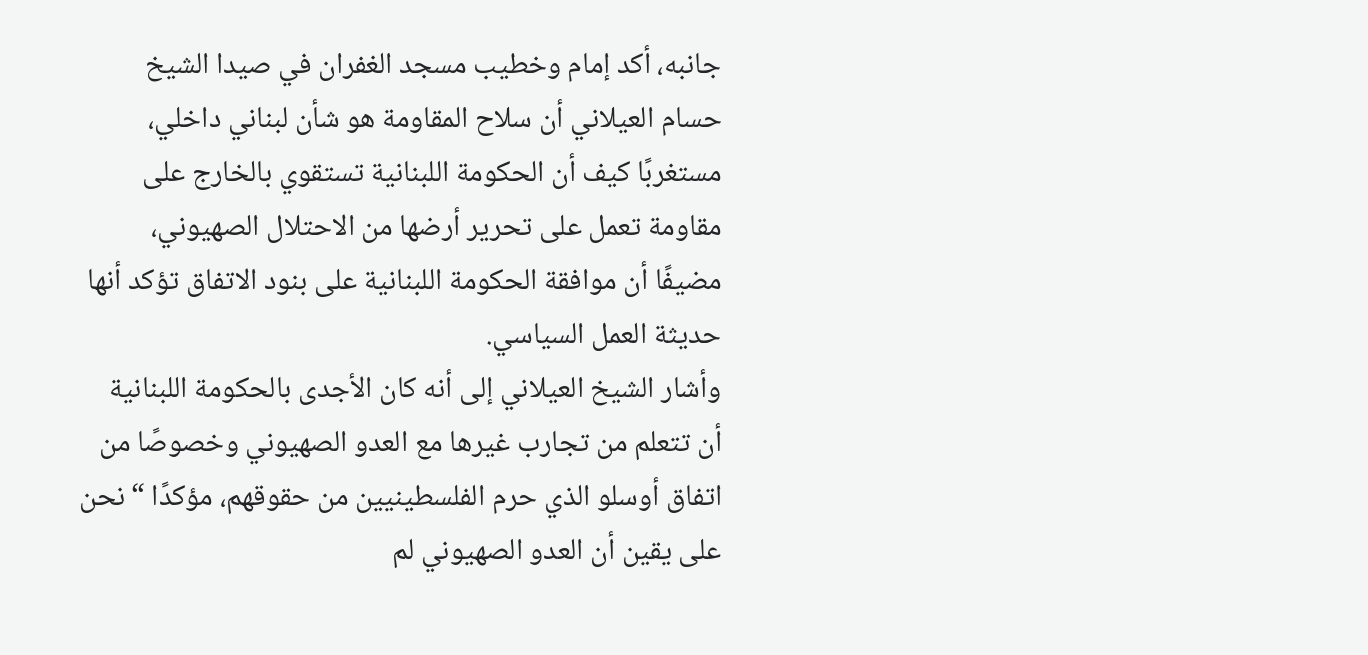جانبه، أكد إمام وخطيب مسجد الغفران في صيدا الشيخ حسام العيلاني أن سلاح المقاومة هو شأن لبناني داخلي، مستغربًا كيف أن الحكومة اللبنانية تستقوي بالخارج على مقاومة تعمل على تحرير أرضها من الاحتلال الصهيوني، مضيفًا أن موافقة الحكومة اللبنانية على بنود الاتفاق تؤكد أنها حديثة العمل السياسي.
وأشار الشيخ العيلاني إلى أنه كان الأجدى بالحكومة اللبنانية أن تتعلم من تجارب غيرها مع العدو الصهيوني وخصوصًا من اتفاق أوسلو الذي حرم الفلسطينيين من حقوقهم، مؤكدًا “نحن على يقين أن العدو الصهيوني لم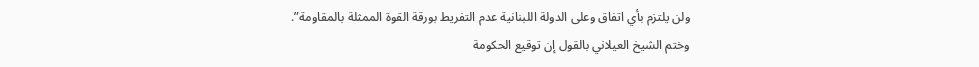ولن يلتزم بأي اتفاق وعلى الدولة اللبنانية عدم التفريط بورقة القوة الممثلة بالمقاومة”.
وختم الشيخ العيلاني بالقول إن توقيع الحكومة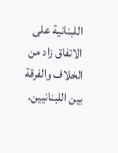اللبنانية على الاتفاق زاد من الخلاف والفرقة بين اللبنانيين.